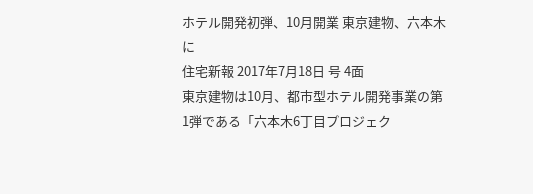ホテル開発初弾、10月開業 東京建物、六本木に
住宅新報 2017年7月18日 号 4面
東京建物は10月、都市型ホテル開発事業の第1弾である「六本木6丁目プロジェク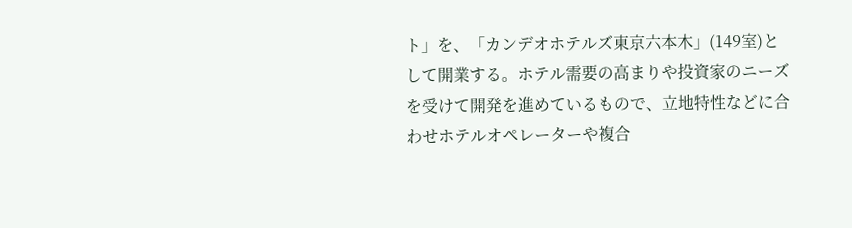ト」を、「カンデオホテルズ東京六本木」(149室)として開業する。ホテル需要の高まりや投資家のニーズを受けて開発を進めているもので、立地特性などに合わせホテルオペレーターや複合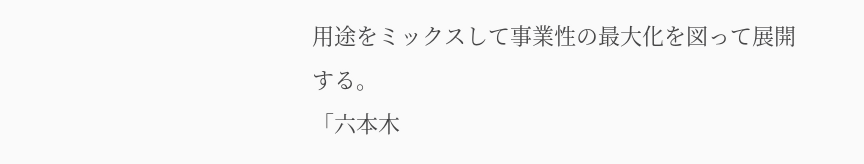用途をミックスして事業性の最大化を図って展開する。
「六本木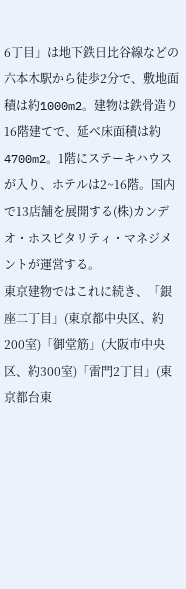6丁目」は地下鉄日比谷線などの六本木駅から徒歩2分で、敷地面積は約1000m2。建物は鉄骨造り16階建てで、延べ床面積は約4700m2。1階にステーキハウスが入り、ホテルは2~16階。国内で13店舗を展開する(株)カンデオ・ホスピタリティ・マネジメントが運営する。
東京建物ではこれに続き、「銀座二丁目」(東京都中央区、約200室)「御堂筋」(大阪市中央区、約300室)「雷門2丁目」(東京都台東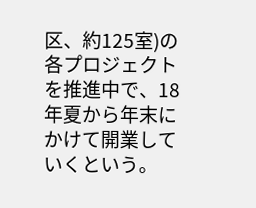区、約125室)の各プロジェクトを推進中で、18年夏から年末にかけて開業していくという。